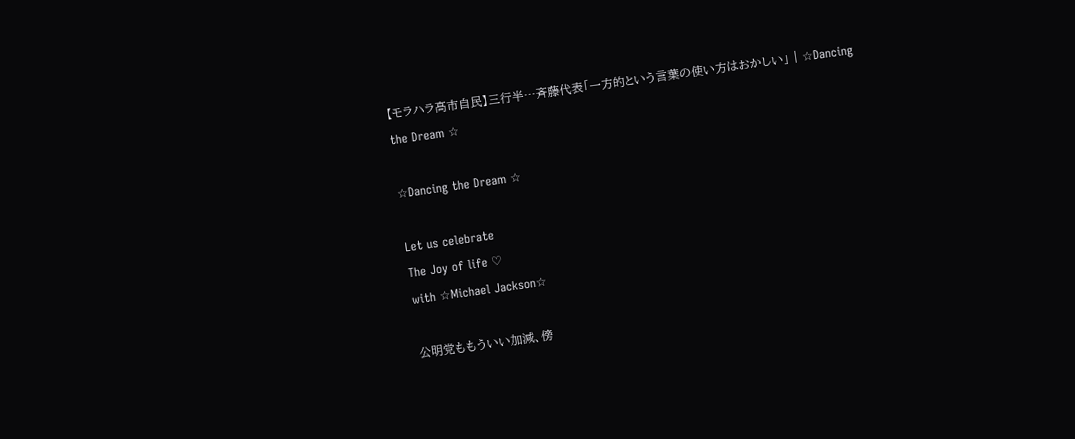【モラハラ高市自民】三行半…斉藤代表「一方的という言葉の使い方はおかしい」 | ☆Dancing the Dream ☆

☆Dancing the Dream ☆

Let us celebrate
The Joy of life ♡
with ☆Michael Jackson☆

公明党ももういい加減、傍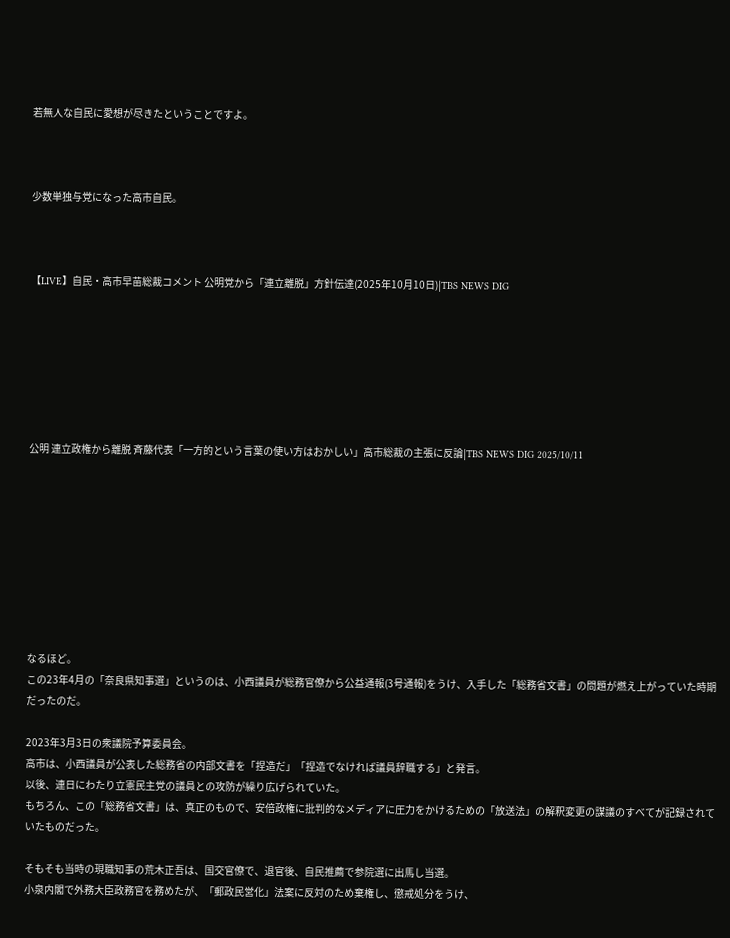若無人な自民に愛想が尽きたということですよ。



少数単独与党になった高市自民。



【LIVE】自民・高市早苗総裁コメント 公明党から「連立離脱」方針伝達(2025年10月10日)|TBS NEWS DIG







公明 連立政権から離脱 斉藤代表「一方的という言葉の使い方はおかしい」高市総裁の主張に反論|TBS NEWS DIG 2025/10/11









なるほど。
この23年4月の「奈良県知事選」というのは、小西議員が総務官僚から公益通報(3号通報)をうけ、入手した「総務省文書」の問題が燃え上がっていた時期だったのだ。

2023年3月3日の衆議院予算委員会。
高市は、小西議員が公表した総務省の内部文書を「捏造だ」「捏造でなければ議員辞職する」と発言。
以後、連日にわたり立憲民主党の議員との攻防が繰り広げられていた。
もちろん、この「総務省文書」は、真正のもので、安倍政権に批判的なメディアに圧力をかけるための「放送法」の解釈変更の謀議のすべてが記録されていたものだった。

そもそも当時の現職知事の荒木正吾は、国交官僚で、退官後、自民推薦で参院選に出馬し当選。
小泉内閣で外務大臣政務官を務めたが、「郵政民営化」法案に反対のため棄権し、懲戒処分をうけ、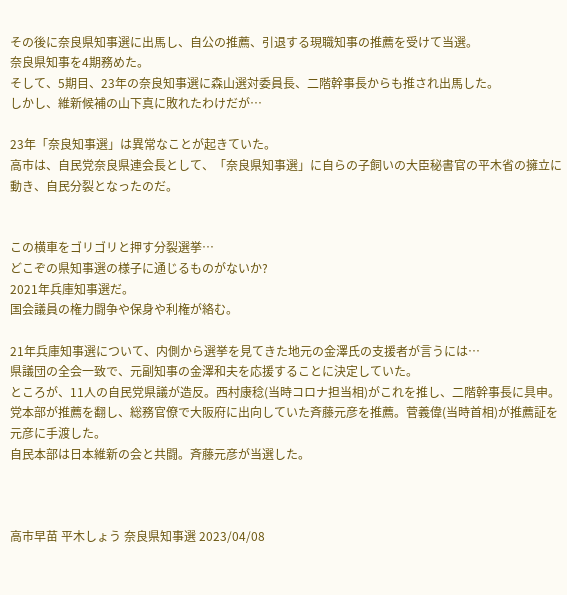その後に奈良県知事選に出馬し、自公の推薦、引退する現職知事の推薦を受けて当選。
奈良県知事を4期務めた。
そして、5期目、23年の奈良知事選に森山選対委員長、二階幹事長からも推され出馬した。
しかし、維新候補の山下真に敗れたわけだが…

23年「奈良知事選」は異常なことが起きていた。
高市は、自民党奈良県連会長として、「奈良県知事選」に自らの子飼いの大臣秘書官の平木省の擁立に動き、自民分裂となったのだ。


この横車をゴリゴリと押す分裂選挙…
どこぞの県知事選の様子に通じるものがないか?
2021年兵庫知事選だ。
国会議員の権力闘争や保身や利権が絡む。

21年兵庫知事選について、内側から選挙を見てきた地元の金澤氏の支援者が言うには…
県議団の全会一致で、元副知事の金澤和夫を応援することに決定していた。
ところが、11人の自民党県議が造反。西村康稔(当時コロナ担当相)がこれを推し、二階幹事長に具申。党本部が推薦を翻し、総務官僚で大阪府に出向していた斉藤元彦を推薦。菅義偉(当時首相)が推薦証を元彦に手渡した。
自民本部は日本維新の会と共闘。斉藤元彦が当選した。



高市早苗 平木しょう 奈良県知事選 2023/04/08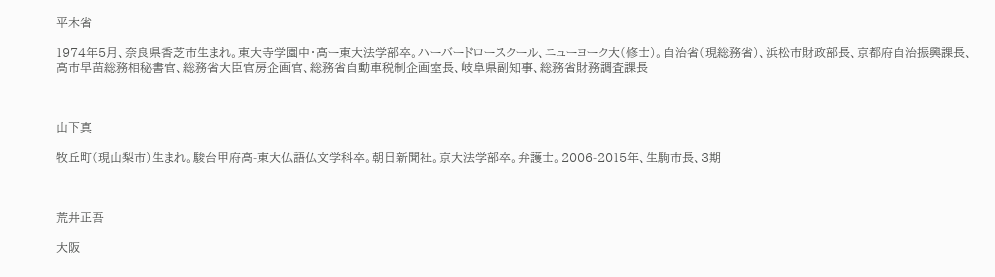平木省

1974年5月、奈良県香芝市生まれ。東大寺学園中・高ー東大法学部卒。ハーバードロースクール、ニューヨーク大(修士)。自治省(現総務省)、浜松市財政部長、京都府自治振興課長、高市早苗総務相秘書官、総務省大臣官房企画官、総務省自動車税制企画室長、岐阜県副知事、総務省財務調査課長



山下真

牧丘町(現山梨市)生まれ。駿台甲府高-東大仏語仏文学科卒。朝日新聞社。京大法学部卒。弁護士。2006-2015年、生駒市長、3期



荒井正吾

大阪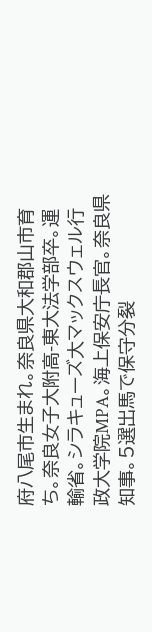府八尾市生まれ。奈良県大和郡山市育ち。奈良女子大附高-東大法学部卒。運輸省。シラキューズ大マックスウェル行政大学院MPA。海上保安庁長官。奈良県知事。5選出馬で保守分裂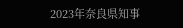2023年奈良県知事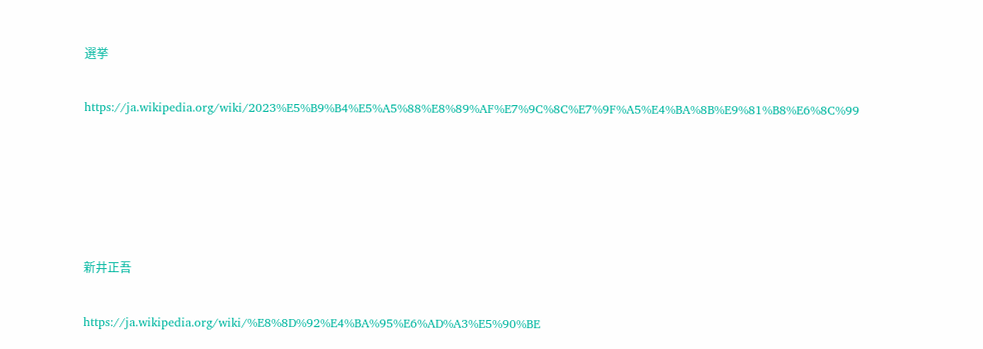選挙

https://ja.wikipedia.org/wiki/2023%E5%B9%B4%E5%A5%88%E8%89%AF%E7%9C%8C%E7%9F%A5%E4%BA%8B%E9%81%B8%E6%8C%99





新井正吾

https://ja.wikipedia.org/wiki/%E8%8D%92%E4%BA%95%E6%AD%A3%E5%90%BE